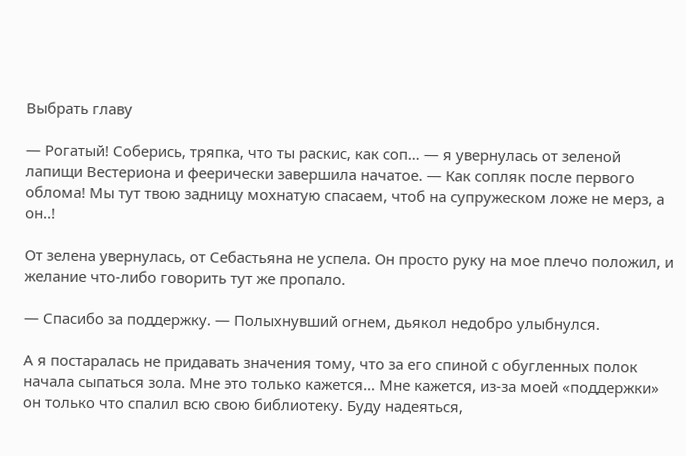Выбрать главу

— Рогатый! Соберись, тряпка, что ты раскис, как соп… — я увернулась от зеленой лапищи Вестериона и феерически завершила начатое. — Как сопляк после первого облома! Мы тут твою задницу мохнатую спасаем, чтоб на супружеском ложе не мерз, а он..!

От зелена увернулась, от Себастьяна не успела. Он просто руку на мое плечо положил, и желание что-либо говорить тут же пропало.

— Спасибо за поддержку. — Полыхнувший огнем, дьякол недобро улыбнулся.

А я постаралась не придавать значения тому, что за его спиной с обугленных полок начала сыпаться зола. Мне это только кажется… Мне кажется, из-за моей «поддержки» он только что спалил всю свою библиотеку. Буду надеяться,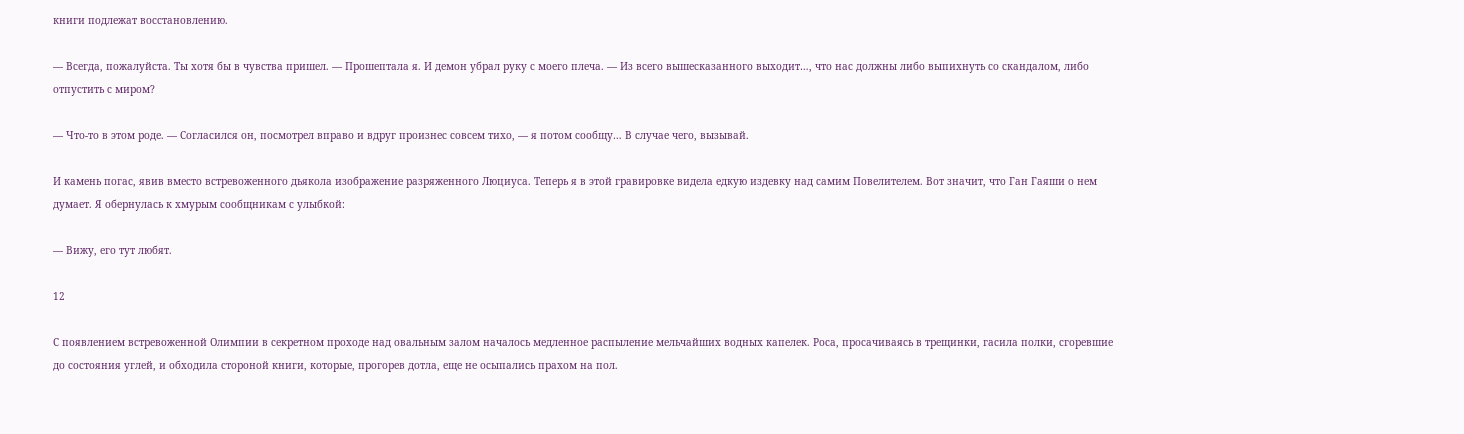книги подлежат восстановлению.

— Всегда, пожалуйста. Ты хотя бы в чувства пришел. — Прошептала я. И демон убрал руку с моего плеча. — Из всего вышесказанного выходит…, что нас должны либо выпихнуть со скандалом, либо отпустить с миром?

— Что-то в этом роде. — Согласился он, посмотрел вправо и вдруг произнес совсем тихо, — я потом сообщу… В случае чего, вызывай.

И камень погас, явив вместо встревоженного дьякола изображение разряженного Люциуса. Теперь я в этой гравировке видела едкую издевку над самим Повелителем. Вот значит, что Ган Гаяши о нем думает. Я обернулась к хмурым сообщникам с улыбкой:

— Вижу, его тут любят.

12

С появлением встревоженной Олимпии в секретном проходе над овальным залом началось медленное распыление мельчайших водных капелек. Роса, просачиваясь в трещинки, гасила полки, сгоревшие до состояния углей, и обходила стороной книги, которые, прогорев дотла, еще не осыпались прахом на пол.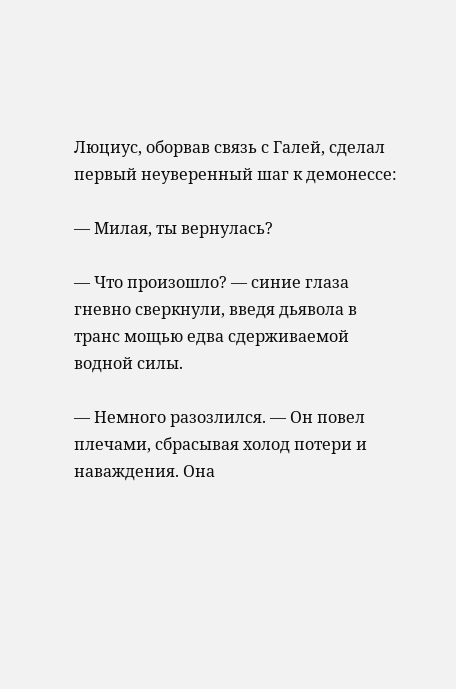Люциус, оборвав связь с Галей, сделал первый неуверенный шаг к демонессе:

— Милая, ты вернулась?

— Что произошло? — синие глаза гневно сверкнули, введя дьявола в транс мощью едва сдерживаемой водной силы.

— Немного разозлился. — Он повел плечами, сбрасывая холод потери и наваждения. Она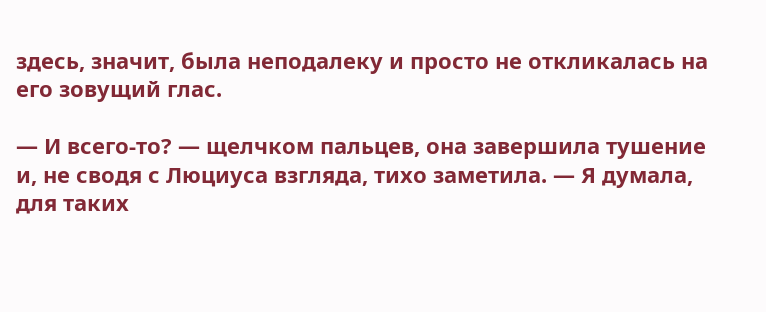здесь, значит, была неподалеку и просто не откликалась на его зовущий глас.

— И всего-то? — щелчком пальцев, она завершила тушение и, не сводя с Люциуса взгляда, тихо заметила. — Я думала, для таких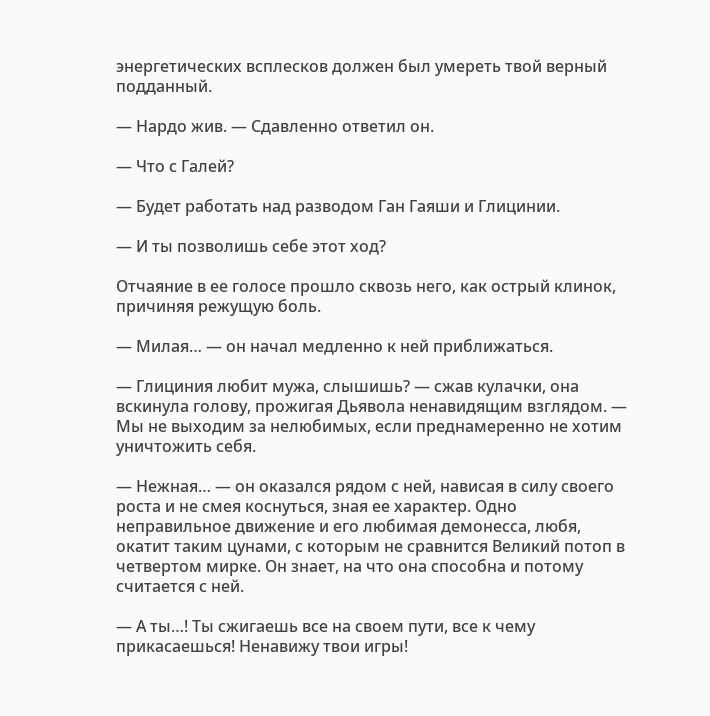энергетических всплесков должен был умереть твой верный подданный.

— Нардо жив. — Сдавленно ответил он.

— Что с Галей?

— Будет работать над разводом Ган Гаяши и Глицинии.

— И ты позволишь себе этот ход?

Отчаяние в ее голосе прошло сквозь него, как острый клинок, причиняя режущую боль.

— Милая… — он начал медленно к ней приближаться.

— Глициния любит мужа, слышишь? — сжав кулачки, она вскинула голову, прожигая Дьявола ненавидящим взглядом. — Мы не выходим за нелюбимых, если преднамеренно не хотим уничтожить себя.

— Нежная… — он оказался рядом с ней, нависая в силу своего роста и не смея коснуться, зная ее характер. Одно неправильное движение и его любимая демонесса, любя, окатит таким цунами, с которым не сравнится Великий потоп в четвертом мирке. Он знает, на что она способна и потому считается с ней.

— А ты…! Ты сжигаешь все на своем пути, все к чему прикасаешься! Ненавижу твои игры!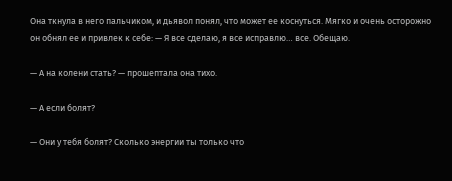Она ткнула в него пальчиком, и дьявол понял, что может ее коснуться. Мягко и очень осторожно он обнял ее и привлек к себе: — Я все сделаю, я все исправлю… все. Обещаю.

— А на колени стать? — прошептала она тихо.

— А если болят?

— Они у тебя болят? Сколько энергии ты только что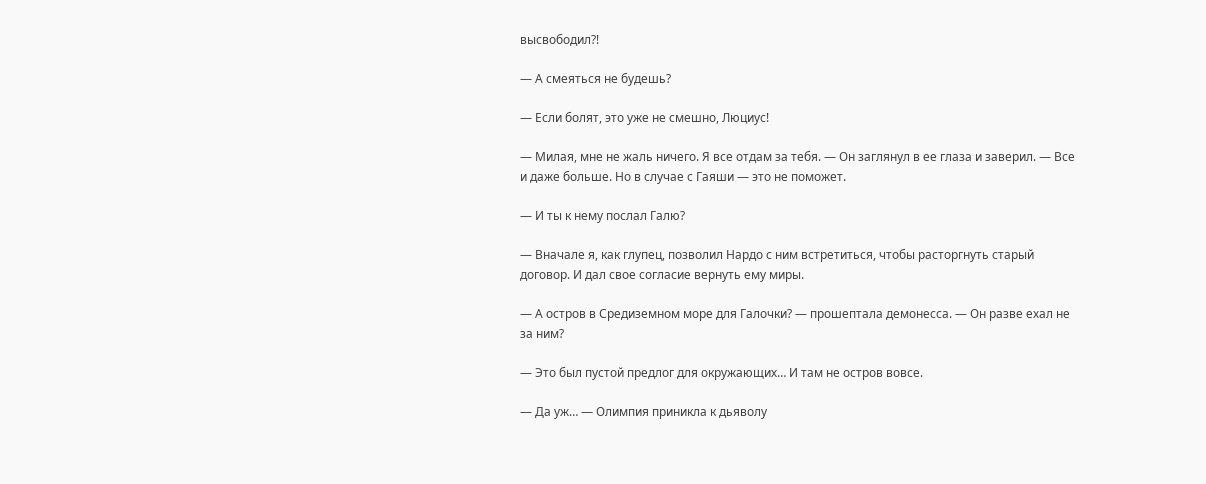высвободил?!

— А смеяться не будешь?

— Если болят, это уже не смешно, Люциус!

— Милая, мне не жаль ничего. Я все отдам за тебя. — Он заглянул в ее глаза и заверил. — Все и даже больше. Но в случае с Гаяши — это не поможет.

— И ты к нему послал Галю?

— Вначале я, как глупец, позволил Нардо с ним встретиться, чтобы расторгнуть старый договор. И дал свое согласие вернуть ему миры.

— А остров в Средиземном море для Галочки? — прошептала демонесса. — Он разве ехал не за ним?

— Это был пустой предлог для окружающих… И там не остров вовсе.

— Да уж… — Олимпия приникла к дьяволу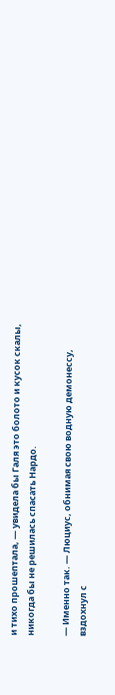и тихо прошептала, — увидела бы Галя это болото и кусок скалы, никогда бы не решилась спасать Нардо.

— Именно так. — Люциус, обнимая свою водную демонессу, вздохнул с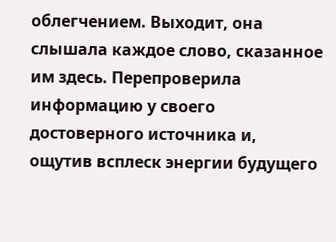облегчением. Выходит, она слышала каждое слово, сказанное им здесь. Перепроверила информацию у своего достоверного источника и, ощутив всплеск энергии будущего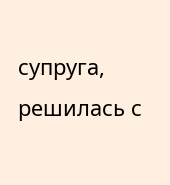супруга, решилась с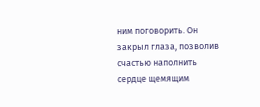ним поговорить. Он закрыл глаза, позволив счастью наполнить сердце щемящим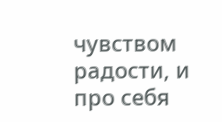чувством радости, и про себя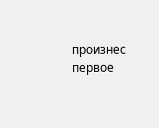произнес первое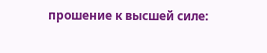прошение к высшей силе: